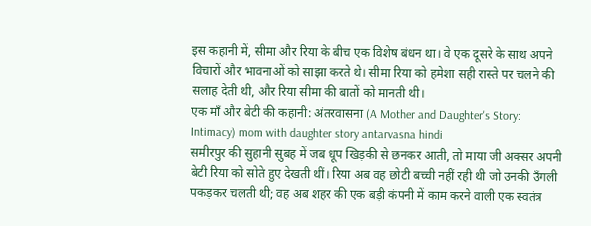इस कहानी में, सीमा और रिया के बीच एक विशेष बंधन था। वे एक दूसरे के साथ अपने विचारों और भावनाओं को साझा करते थे। सीमा रिया को हमेशा सही रास्ते पर चलने की सलाह देती थी, और रिया सीमा की बातों को मानती थी।
एक माँ और बेटी की कहानी: अंतरवासना (A Mother and Daughter's Story: Intimacy) mom with daughter story antarvasna hindi
समीरपुर की सुहानी सुबह में जब धूप खिड़की से छनकर आती, तो माया जी अक्सर अपनी बेटी रिया को सोते हुए देखती थीं। रिया अब वह छोटी बच्ची नहीं रही थी जो उनकी उँगली पकड़कर चलती थी; वह अब शहर की एक बड़ी कंपनी में काम करने वाली एक स्वतंत्र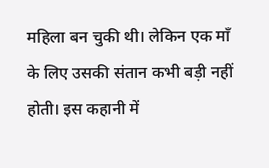महिला बन चुकी थी। लेकिन एक माँ के लिए उसकी संतान कभी बड़ी नहीं होती। इस कहानी में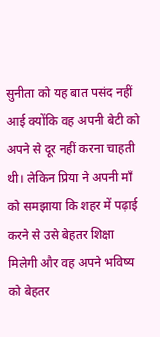सुनीता को यह बात पसंद नहीं आई क्योंकि वह अपनी बेटी को अपने से दूर नहीं करना चाहती थी। लेकिन प्रिया ने अपनी माँ को समझाया कि शहर में पढ़ाई करने से उसे बेहतर शिक्षा मिलेगी और वह अपने भविष्य को बेहतर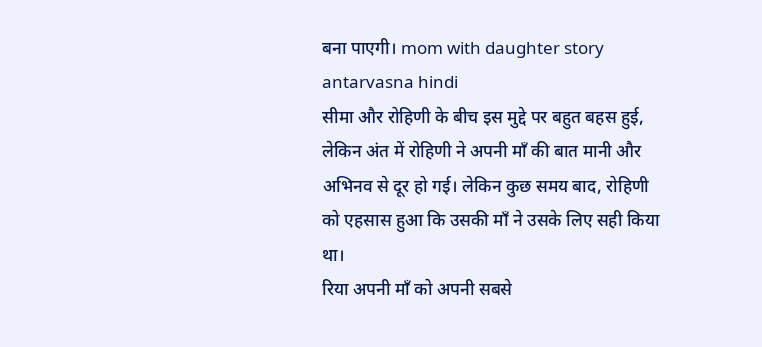बना पाएगी। mom with daughter story antarvasna hindi
सीमा और रोहिणी के बीच इस मुद्दे पर बहुत बहस हुई, लेकिन अंत में रोहिणी ने अपनी माँ की बात मानी और अभिनव से दूर हो गई। लेकिन कुछ समय बाद, रोहिणी को एहसास हुआ कि उसकी माँ ने उसके लिए सही किया था।
रिया अपनी माँ को अपनी सबसे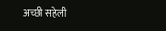अच्छी सहेली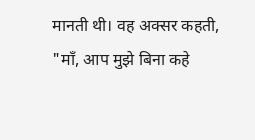मानती थी। वह अक्सर कहती, "माँ, आप मुझे बिना कहे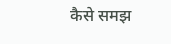कैसे समझ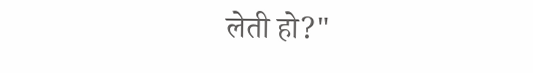लेती हो?"